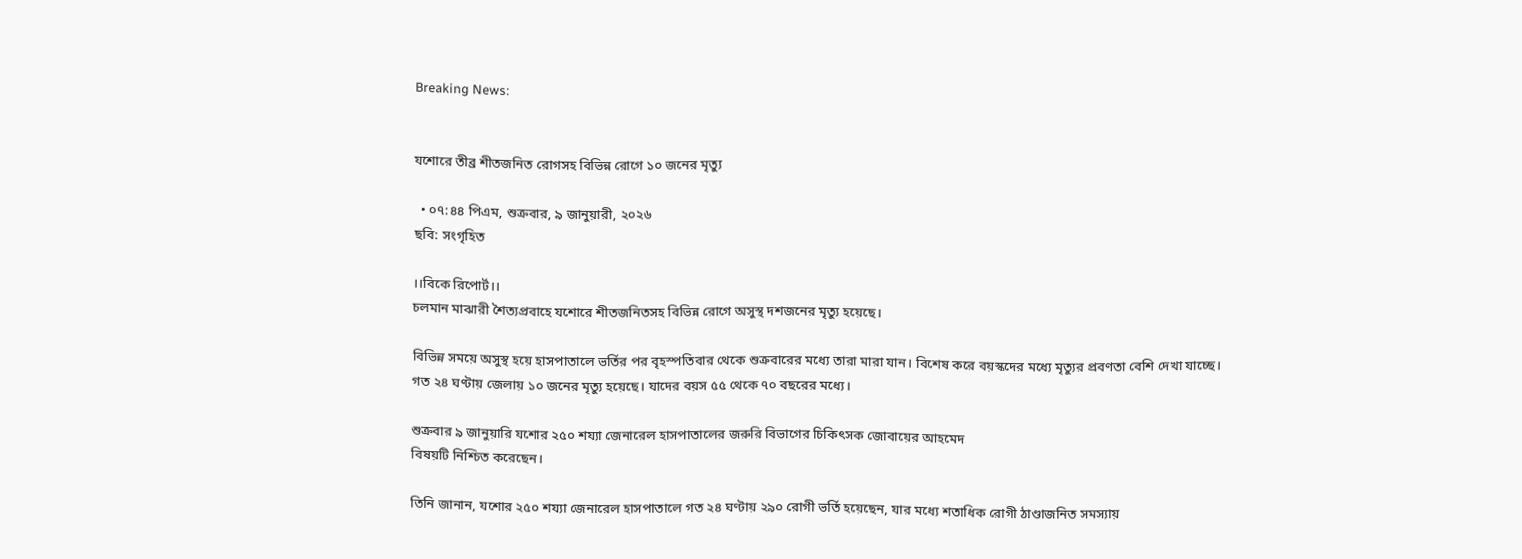Breaking News:


যশোরে তীব্র শীতজনিত রোগসহ বিভিন্ন রোগে ১০ জনের মৃত্যু

  • ০৭:৪৪ পিএম, শুক্রবার, ৯ জানুয়ারী, ২০২৬
ছবি: সংগৃহিত

।।বিকে রিপোর্ট।।
চলমান মাঝারী শৈত্যপ্রবাহে যশোরে শীতজনিতসহ বিভিন্ন রোগে অসুস্থ দশজনের মৃত্যু হয়েছে।

বিভিন্ন সময়ে অসুস্থ হয়ে হাসপাতালে ভর্তির পর বৃহস্পতিবার থেকে শুক্রবারের মধ্যে তারা মারা যান। বিশেষ করে বয়স্কদের মধ্যে মৃত্যুর প্রবণতা বেশি দেখা যাচ্ছে। গত ২৪ ঘণ্টায় জেলায় ১০ জনের মৃত্যু হয়েছে। যাদের বয়স ৫৫ থেকে ৭০ বছরের মধ্যে।

শুক্রবার ৯ জানুয়ারি যশোর ২৫০ শয্যা জেনারেল হাসপাতালের জরুরি বিভাগের চিকিৎসক জোবায়ের আহমেদ
বিষয়টি নিশ্চিত করেছেন।

তিনি জানান, যশোর ২৫০ শয্যা জেনারেল হাসপাতালে গত ২৪ ঘণ্টায় ২৯০ রোগী ভর্তি হয়েছেন, যার মধ্যে শতাধিক রোগী ঠাণ্ডাজনিত সমস্যায়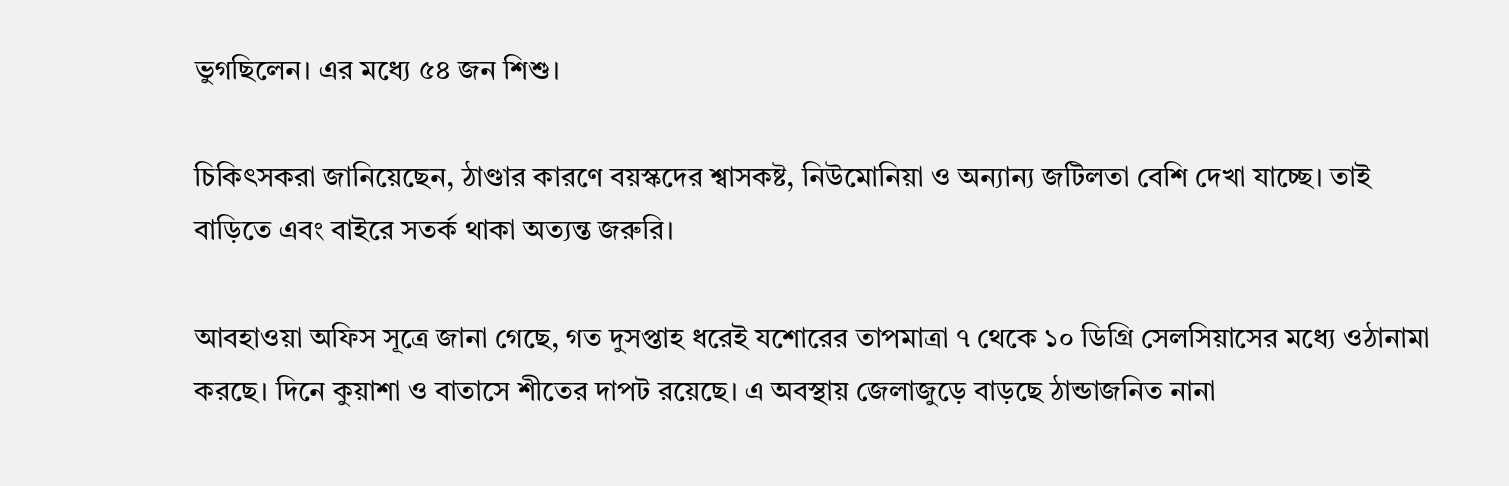ভুগছিলেন। এর মধ্যে ৫৪ জন শিশু।

চিকিৎসকরা জানিয়েছেন, ঠাণ্ডার কারণে বয়স্কদের শ্বাসকষ্ট, নিউমোনিয়া ও অন্যান্য জটিলতা বেশি দেখা যাচ্ছে। তাই বাড়িতে এবং বাইরে সতর্ক থাকা অত্যন্ত জরুরি।

আবহাওয়া অফিস সূত্রে জানা গেছে, গত দুসপ্তাহ ধরেই যশোরের তাপমাত্রা ৭ থেকে ১০ ডিগ্রি সেলসিয়াসের মধ্যে ওঠানামা করছে। দিনে কুয়াশা ও বাতাসে শীতের দাপট রয়েছে। এ অবস্থায় জেলাজুড়ে বাড়ছে ঠান্ডাজনিত নানা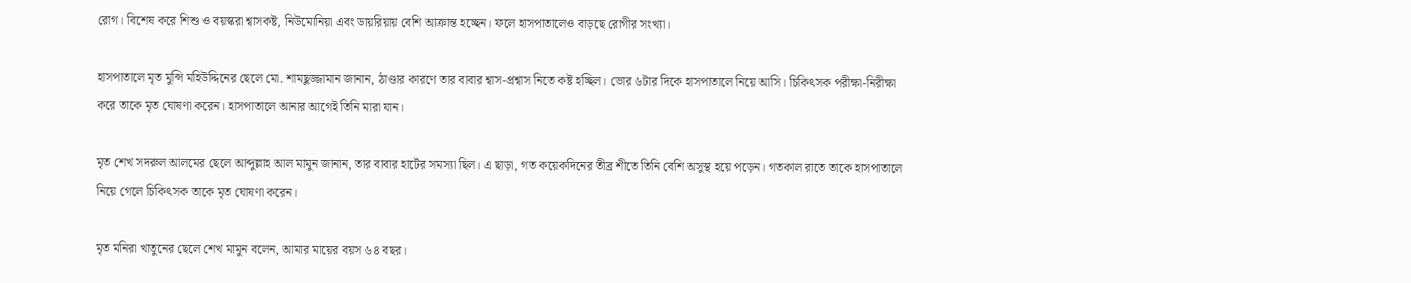রোগ। বিশেষ করে শিশু ও বয়স্করা শ্বাসকষ্ট, নিউমোনিয়া এবং ডায়রিয়ায় বেশি আক্রান্ত হচ্ছেন। ফলে হাসপাতালেও বাড়ছে রোগীর সংখ্যা।

হাসপাতালে মৃত মুন্সি মহিউদ্দিনের ছেলে মো. শামছুজ্জামান জানান, ঠাণ্ডার কারণে তার বাবার শ্বাস-প্রশ্বাস নিতে কষ্ট হচ্ছিল। ভোর ৬টার দিকে হাসপাতালে নিয়ে আসি। চিকিৎসক পরীক্ষা-নিরীক্ষা করে তাকে মৃত ঘোষণা করেন। হাসপাতালে আনার আগেই তিনি মারা যান।

মৃত শেখ সদরুল আলমের ছেলে আব্দুল্লাহ আল মামুন জানান, তার বাবার হার্টের সমস্যা ছিল। এ ছাড়া, গত কয়েকদিনের তীব্র শীতে তিনি বেশি অসুস্থ হয়ে পড়েন। গতকাল রাতে তাকে হাসপাতালে নিয়ে গেলে চিকিৎসক তাকে মৃত ঘোষণা করেন।

মৃত মনিরা খাতুনের ছেলে শেখ মামুন বলেন, আমার মায়ের বয়স ৬৪ বছর।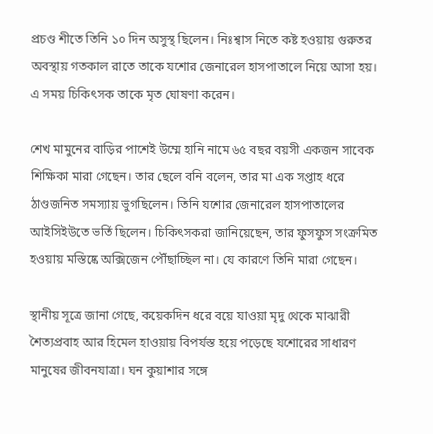প্রচণ্ড শীতে তিনি ১০ দিন অসুস্থ ছিলেন। নিঃশ্বাস নিতে কষ্ট হওয়ায় গুরুতর অবস্থায় গতকাল রাতে তাকে যশোর জেনারেল হাসপাতালে নিয়ে আসা হয়। এ সময় চিকিৎসক তাকে মৃত ঘোষণা করেন।

শেখ মামুনের বাড়ির পাশেই উম্মে হানি নামে ৬৫ বছর বয়সী একজন সাবেক শিক্ষিকা মারা গেছেন। তার ছেলে বনি বলেন, তার মা এক সপ্তাহ ধরে ঠাণ্ডজনিত সমস্যায় ভুগছিলেন। তিনি যশোর জেনারেল হাসপাতালের আইসিইউতে ভর্তি ছিলেন। চিকিৎসকরা জানিয়েছেন, তার ফুসফুস সংক্রমিত হওয়ায় মস্তিষ্কে অক্সিজেন পৌঁছাচ্ছিল না। যে কারণে তিনি মারা গেছেন।

স্থানীয় সূত্রে জানা গেছে, কয়েকদিন ধরে বয়ে যাওয়া মৃদু থেকে মাঝারী শৈত্যপ্রবাহ আর হিমেল হাওয়ায় বিপর্যস্ত হয়ে পড়েছে যশোরের সাধারণ মানুষের জীবনযাত্রা। ঘন কুয়াশার সঙ্গে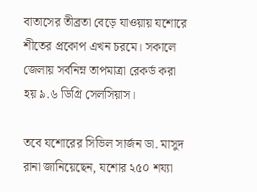বাতাসের তীব্রতা বেড়ে যাওয়ায় যশোরে শীতের প্রকোপ এখন চরমে। সকালে জেলায় সর্বনিম্ন তাপমাত্রা রেকর্ড করা হয় ৯.৬ ডিগ্রি সেলসিয়াস।

তবে যশোরের সিভিল সার্জন ডা. মাসুদ রানা জানিয়েছেন, যশোর ২৫০ শয্যা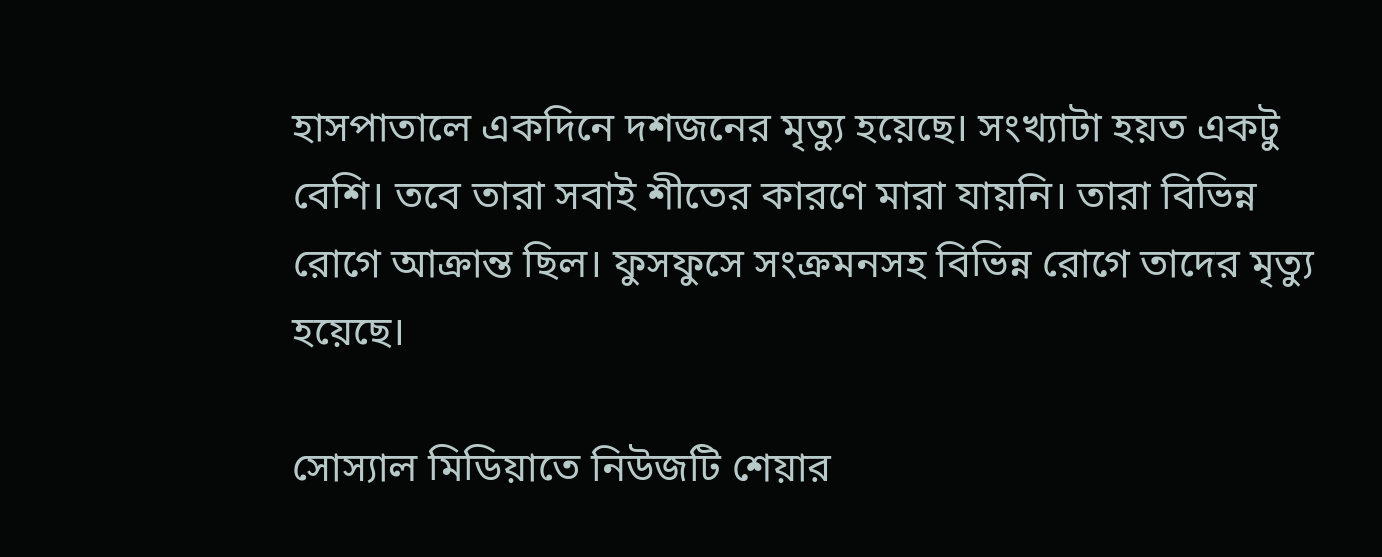হাসপাতালে একদিনে দশজনের মৃত্যু হয়েছে। সংখ্যাটা হয়ত একটু বেশি। তবে তারা সবাই শীতের কারণে মারা যায়নি। তারা বিভিন্ন রোগে আক্রান্ত ছিল। ফুসফুসে সংক্রমনসহ বিভিন্ন রোগে তাদের মৃত্যু হয়েছে।

সোস্যাল মিডিয়াতে নিউজটি শেয়ার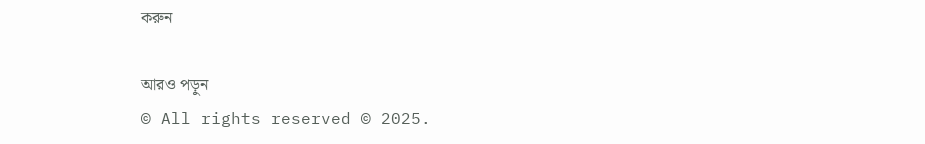করুন

আরও পড়ুন
© All rights reserved © 2025.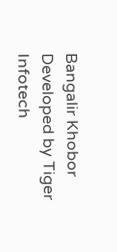Bangalir Khobor
Developed by Tiger Infotech